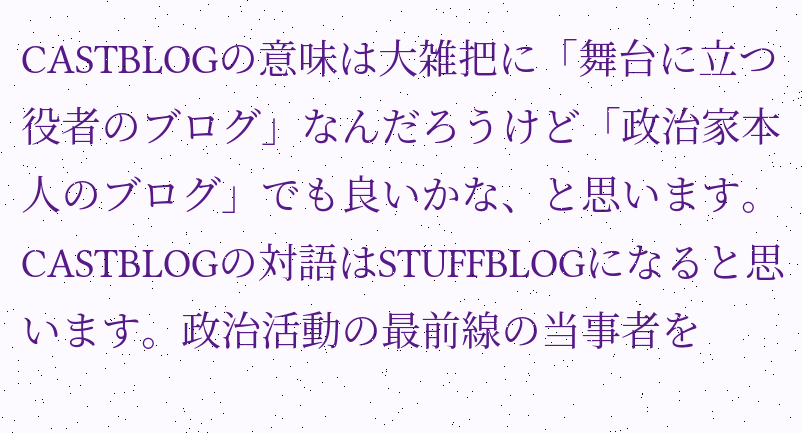CASTBLOGの意味は大雑把に「舞台に立つ役者のブログ」なんだろうけど「政治家本人のブログ」でも良いかな、と思います。CASTBLOGの対語はSTUFFBLOGになると思います。政治活動の最前線の当事者を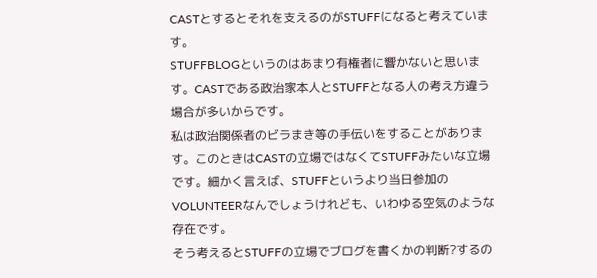CASTとするとそれを支えるのがSTUFFになると考えています。
STUFFBLOGというのはあまり有権者に響かないと思います。CASTである政治家本人とSTUFFとなる人の考え方違う場合が多いからです。
私は政治関係者のビラまき等の手伝いをすることがあります。このときはCASTの立場ではなくてSTUFFみたいな立場です。細かく言えば、STUFFというより当日参加のVOLUNTEERなんでしょうけれども、いわゆる空気のような存在です。
そう考えるとSTUFFの立場でブログを書くかの判断?するの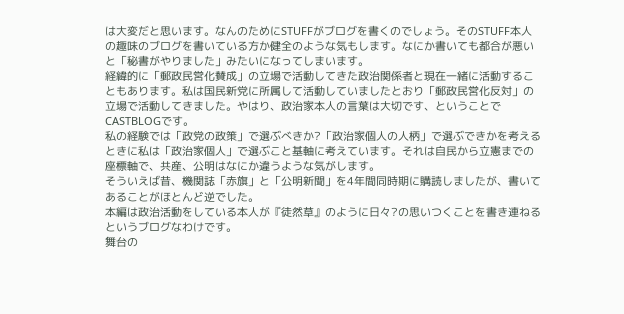は大変だと思います。なんのためにSTUFFがブログを書くのでしょう。そのSTUFF本人の趣味のブログを書いている方か健全のような気もします。なにか書いても都合が悪いと「秘書がやりました」みたいになってしまいます。
経緯的に「郵政民営化賛成」の立場で活動してきた政治関係者と現在一緒に活動することもあります。私は国民新党に所属して活動していましたとおり「郵政民営化反対」の立場で活動してきました。やはり、政治家本人の言葉は大切です、ということでCASTBLOGです。
私の経験では「政党の政策」で選ぶべきか?「政治家個人の人柄」で選ぶできかを考えるときに私は「政治家個人」で選ぶこと基軸に考えています。それは自民から立憲までの座標軸で、共産、公明はなにか違うような気がします。
そういえば昔、機関誌「赤旗」と「公明新聞」を4年間同時期に購読しましたが、書いてあることがほとんど逆でした。
本編は政治活動をしている本人が『徒然草』のように日々?の思いつくことを書き連ねるというブログなわけです。
舞台の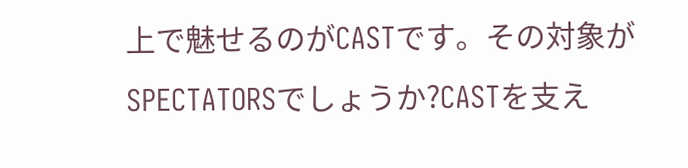上で魅せるのがCASTです。その対象がSPECTATORSでしょうか?CASTを支え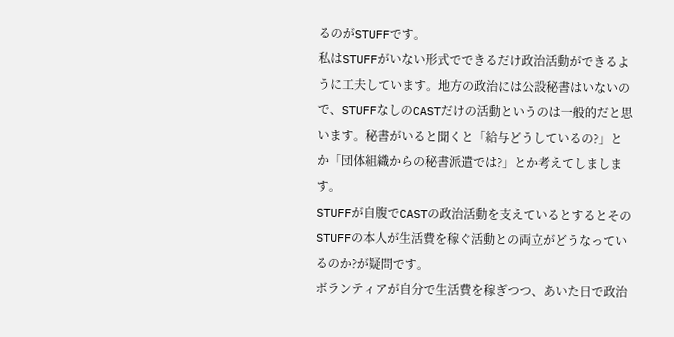るのがSTUFFです。
私はSTUFFがいない形式でできるだけ政治活動ができるように工夫しています。地方の政治には公設秘書はいないので、STUFFなしのCASTだけの活動というのは一般的だと思います。秘書がいると聞くと「給与どうしているの?」とか「団体組織からの秘書派遣では?」とか考えてしまします。
STUFFが自腹でCASTの政治活動を支えているとするとそのSTUFFの本人が生活費を稼ぐ活動との両立がどうなっているのか?が疑問です。
ボランティアが自分で生活費を稼ぎつつ、あいた日で政治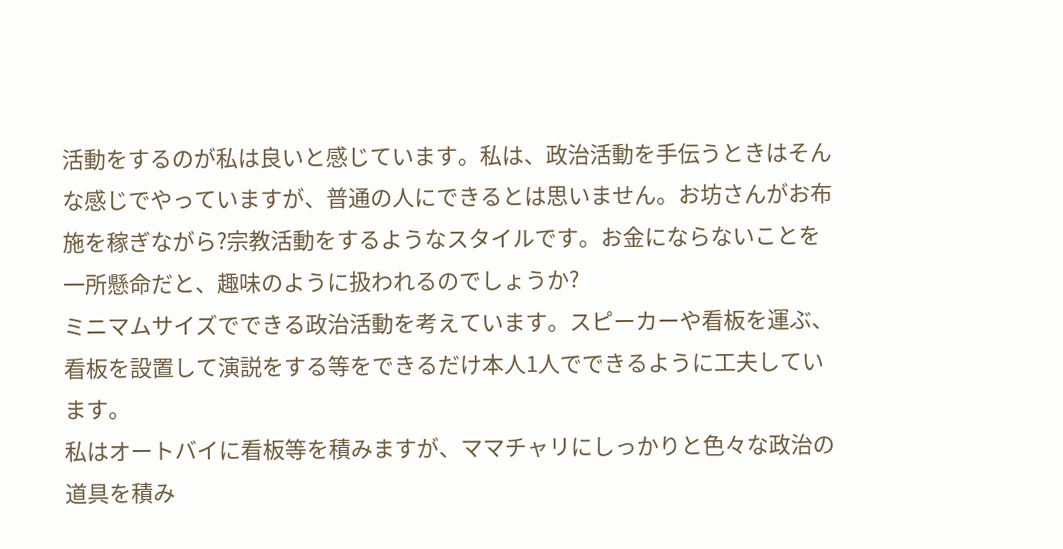活動をするのが私は良いと感じています。私は、政治活動を手伝うときはそんな感じでやっていますが、普通の人にできるとは思いません。お坊さんがお布施を稼ぎながら?宗教活動をするようなスタイルです。お金にならないことを一所懸命だと、趣味のように扱われるのでしょうか?
ミニマムサイズでできる政治活動を考えています。スピーカーや看板を運ぶ、看板を設置して演説をする等をできるだけ本人1人でできるように工夫しています。
私はオートバイに看板等を積みますが、ママチャリにしっかりと色々な政治の道具を積み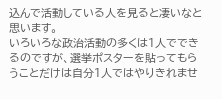込んで活動している人を見ると凄いなと思います。
いろいろな政治活動の多くは1人でできるのですが、選挙ポスターを貼ってもらうことだけは自分1人ではやりきれませ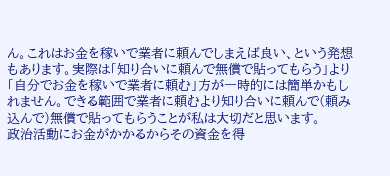ん。これはお金を稼いで業者に頼んでしまえば良い、という発想もあります。実際は「知り合いに頼んで無償で貼ってもらう」より「自分でお金を稼いで業者に頼む」方が一時的には簡単かもしれません。できる範囲で業者に頼むより知り合いに頼んで(頼み込んで)無償で貼ってもらうことが私は大切だと思います。
政治活動にお金がかかるからその資金を得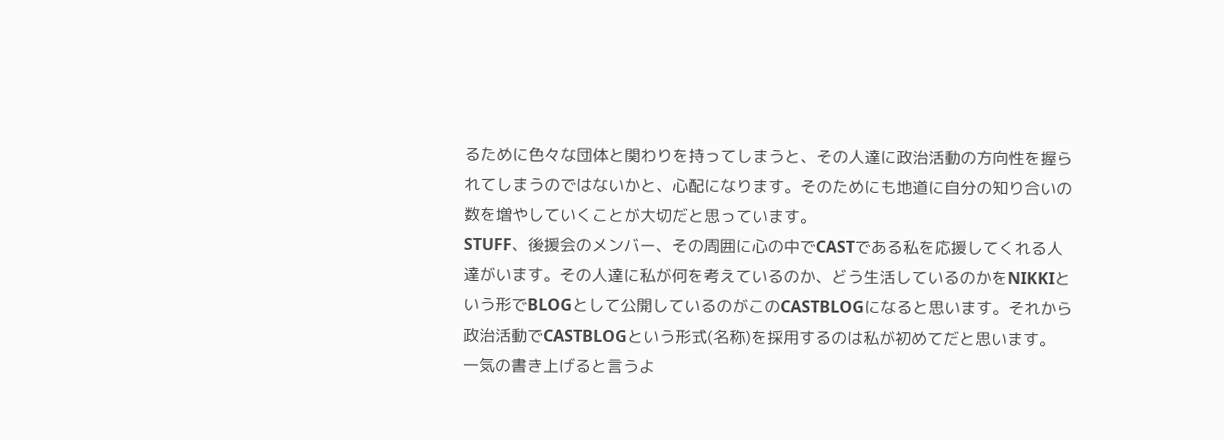るために色々な団体と関わりを持ってしまうと、その人達に政治活動の方向性を握られてしまうのではないかと、心配になります。そのためにも地道に自分の知り合いの数を増やしていくことが大切だと思っています。
STUFF、後援会のメンバー、その周囲に心の中でCASTである私を応援してくれる人達がいます。その人達に私が何を考えているのか、どう生活しているのかをNIKKIという形でBLOGとして公開しているのがこのCASTBLOGになると思います。それから政治活動でCASTBLOGという形式(名称)を採用するのは私が初めてだと思います。
一気の書き上げると言うよ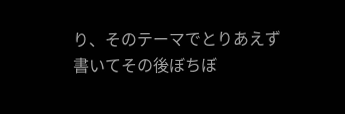り、そのテーマでとりあえず書いてその後ぼちぼ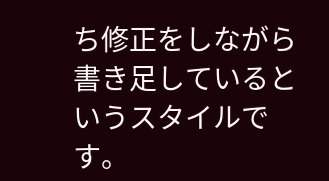ち修正をしながら書き足しているというスタイルです。